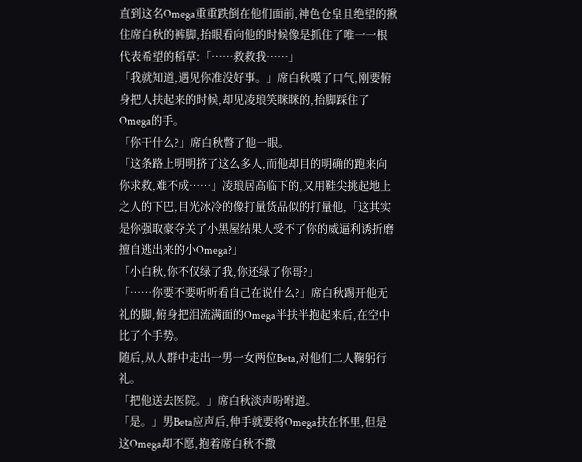直到这名Omega重重跌倒在他们面前,神色仓皇且绝望的揪住席白秋的裤脚,抬眼看向他的时候像是抓住了唯一一根代表希望的稻草:「……救救我……」
「我就知道,遇见你准没好事。」席白秋嘆了口气,刚要俯身把人扶起来的时候,却见凌琅笑眯眯的,抬脚踩住了Omega的手。
「你干什么?」席白秋瞥了他一眼。
「这条路上明明挤了这么多人,而他却目的明确的跑来向你求救,难不成……」凌琅居高临下的,又用鞋尖挑起地上之人的下巴,目光冰冷的像打量货品似的打量他,「这其实是你强取豪夺关了小黑屋结果人受不了你的威逼利诱折磨擅自逃出来的小Omega?」
「小白秋,你不仅绿了我,你还绿了你哥?」
「……你要不要听听看自己在说什么?」席白秋踢开他无礼的脚,俯身把泪流满面的Omega半扶半抱起来后,在空中比了个手势。
随后,从人群中走出一男一女两位Beta,对他们二人鞠躬行礼。
「把他送去医院。」席白秋淡声吩咐道。
「是。」男Beta应声后,伸手就要将Omega扶在怀里,但是这Omega却不愿,抱着席白秋不撒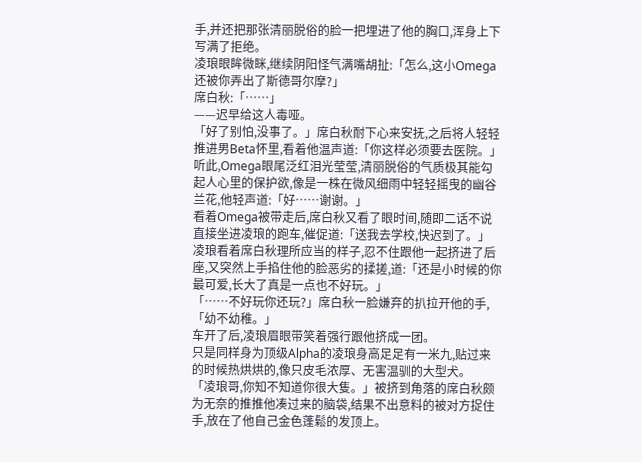手,并还把那张清丽脱俗的脸一把埋进了他的胸口,浑身上下写满了拒绝。
凌琅眼眸微眯,继续阴阳怪气满嘴胡扯:「怎么,这小Omega还被你弄出了斯德哥尔摩?」
席白秋:「……」
——迟早给这人毒哑。
「好了别怕,没事了。」席白秋耐下心来安抚,之后将人轻轻推进男Beta怀里,看着他温声道:「你这样必须要去医院。」
听此,Omega眼尾泛红泪光莹莹,清丽脱俗的气质极其能勾起人心里的保护欲,像是一株在微风细雨中轻轻摇曳的幽谷兰花,他轻声道:「好……谢谢。」
看着Omega被带走后,席白秋又看了眼时间,随即二话不说直接坐进凌琅的跑车,催促道:「送我去学校,快迟到了。」
凌琅看着席白秋理所应当的样子,忍不住跟他一起挤进了后座,又突然上手掐住他的脸恶劣的揉搓,道:「还是小时候的你最可爱,长大了真是一点也不好玩。」
「……不好玩你还玩?」席白秋一脸嫌弃的扒拉开他的手,「幼不幼稚。」
车开了后,凌琅眉眼带笑着强行跟他挤成一团。
只是同样身为顶级Alpha的凌琅身高足足有一米九,贴过来的时候热烘烘的,像只皮毛浓厚、无害温驯的大型犬。
「凌琅哥,你知不知道你很大隻。」被挤到角落的席白秋颇为无奈的推推他凑过来的脑袋,结果不出意料的被对方捉住手,放在了他自己金色蓬鬆的发顶上。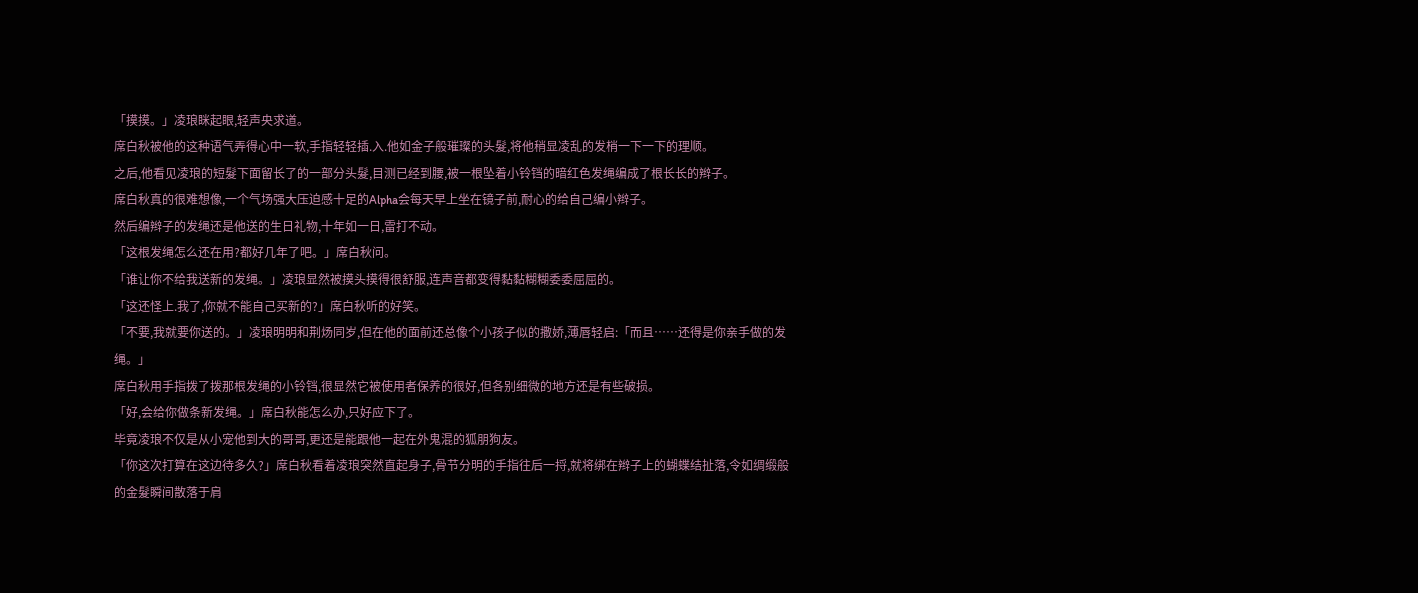「摸摸。」凌琅眯起眼,轻声央求道。
席白秋被他的这种语气弄得心中一软,手指轻轻插.入.他如金子般璀璨的头髮,将他稍显凌乱的发梢一下一下的理顺。
之后,他看见凌琅的短髮下面留长了的一部分头髮,目测已经到腰,被一根坠着小铃铛的暗红色发绳编成了根长长的辫子。
席白秋真的很难想像,一个气场强大压迫感十足的Alpha会每天早上坐在镜子前,耐心的给自己编小辫子。
然后编辫子的发绳还是他送的生日礼物,十年如一日,雷打不动。
「这根发绳怎么还在用?都好几年了吧。」席白秋问。
「谁让你不给我送新的发绳。」凌琅显然被摸头摸得很舒服,连声音都变得黏黏糊糊委委屈屈的。
「这还怪上.我了,你就不能自己买新的?」席白秋听的好笑。
「不要,我就要你送的。」凌琅明明和荆炀同岁,但在他的面前还总像个小孩子似的撒娇,薄唇轻启:「而且……还得是你亲手做的发绳。」
席白秋用手指拨了拨那根发绳的小铃铛,很显然它被使用者保养的很好,但各别细微的地方还是有些破损。
「好,会给你做条新发绳。」席白秋能怎么办,只好应下了。
毕竟凌琅不仅是从小宠他到大的哥哥,更还是能跟他一起在外鬼混的狐朋狗友。
「你这次打算在这边待多久?」席白秋看着凌琅突然直起身子,骨节分明的手指往后一捋,就将绑在辫子上的蝴蝶结扯落,令如绸缎般的金髮瞬间散落于肩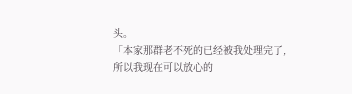头。
「本家那群老不死的已经被我处理完了,所以我现在可以放心的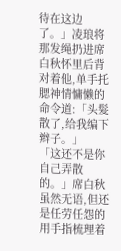待在这边了。」凌琅将那发绳扔进席白秋怀里后背对着他,单手托腮神情慵懒的命令道:「头髮散了,给我编下辫子。」
「这还不是你自己弄散的。」席白秋虽然无语,但还是任劳任怨的用手指梳理着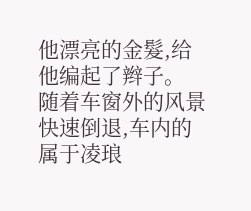他漂亮的金髮,给他编起了辫子。
随着车窗外的风景快速倒退,车内的属于凌琅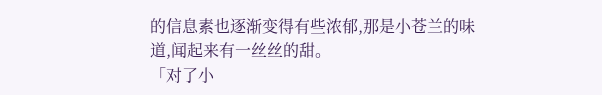的信息素也逐渐变得有些浓郁,那是小苍兰的味道,闻起来有一丝丝的甜。
「对了小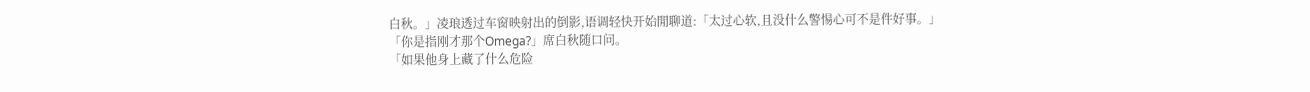白秋。」凌琅透过车窗映射出的倒影,语调轻快开始閒聊道:「太过心软,且没什么警惕心可不是件好事。」
「你是指刚才那个Omega?」席白秋随口问。
「如果他身上藏了什么危险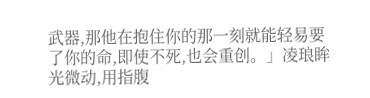武器,那他在抱住你的那一刻就能轻易要了你的命,即使不死,也会重创。」凌琅眸光微动,用指腹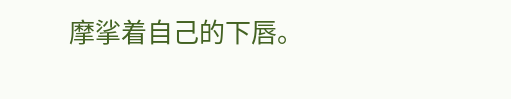摩挲着自己的下唇。